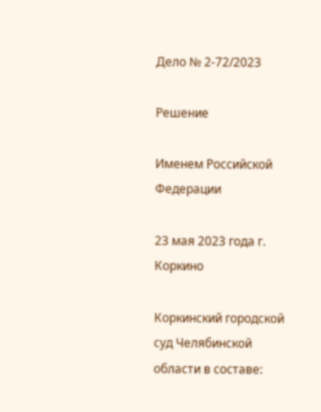Дело № 2-72/2023

Решение

Именем Российской Федерации

23 мая 2023 года г. Коркино

Коркинский городской суд Челябинской области в составе: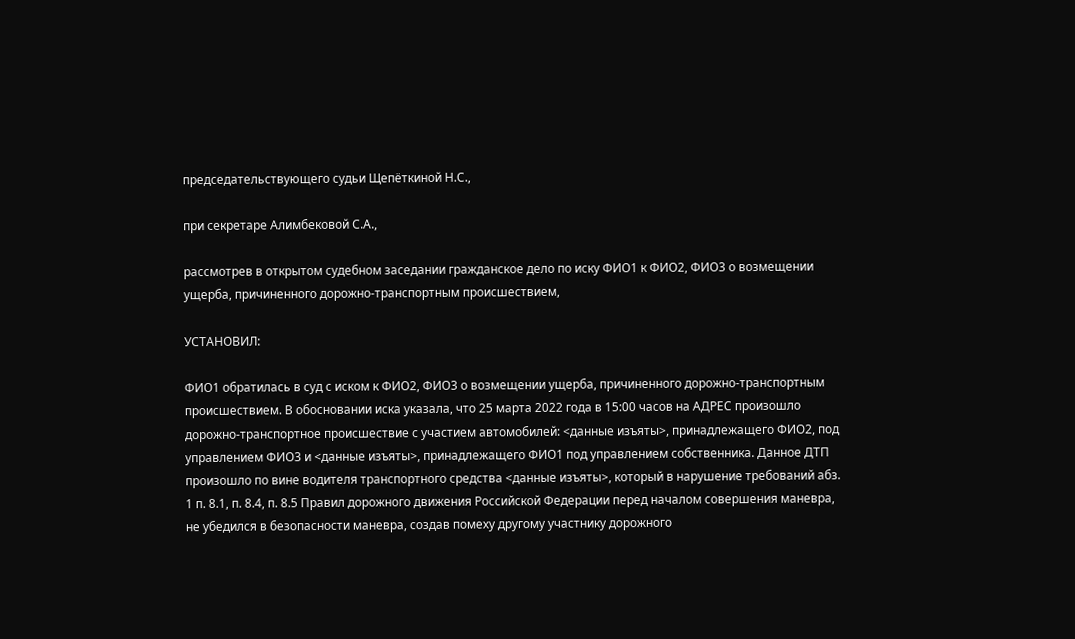председательствующего судьи Щепёткиной Н.С.,

при секретаре Алимбековой С.А.,

рассмотрев в открытом судебном заседании гражданское дело по иску ФИО1 к ФИО2, ФИО3 о возмещении ущерба, причиненного дорожно-транспортным происшествием,

УСТАНОВИЛ:

ФИО1 обратилась в суд с иском к ФИО2, ФИО3 о возмещении ущерба, причиненного дорожно-транспортным происшествием. В обосновании иска указала, что 25 марта 2022 года в 15:00 часов на АДРЕС произошло дорожно-транспортное происшествие с участием автомобилей: <данные изъяты>, принадлежащего ФИО2, под управлением ФИО3 и <данные изъяты>, принадлежащего ФИО1 под управлением собственника. Данное ДТП произошло по вине водителя транспортного средства <данные изъяты>, который в нарушение требований абз. 1 п. 8.1, п. 8.4, п. 8.5 Правил дорожного движения Российской Федерации перед началом совершения маневра, не убедился в безопасности маневра, создав помеху другому участнику дорожного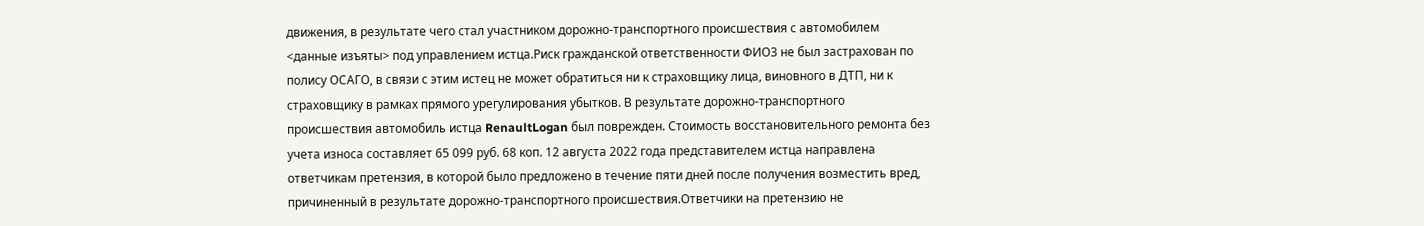движения, в результате чего стал участником дорожно-транспортного происшествия с автомобилем <данные изъяты> под управлением истца.Риск гражданской ответственности ФИО3 не был застрахован по полису ОСАГО, в связи с этим истец не может обратиться ни к страховщику лица, виновного в ДТП, ни к страховщику в рамках прямого урегулирования убытков. В результате дорожно-транспортного происшествия автомобиль истца RenaultLogan был поврежден. Стоимость восстановительного ремонта без учета износа составляет 65 099 руб. 68 коп. 12 августа 2022 года представителем истца направлена ответчикам претензия, в которой было предложено в течение пяти дней после получения возместить вред, причиненный в результате дорожно-транспортного происшествия.Ответчики на претензию не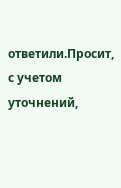ответили.Просит, с учетом уточнений,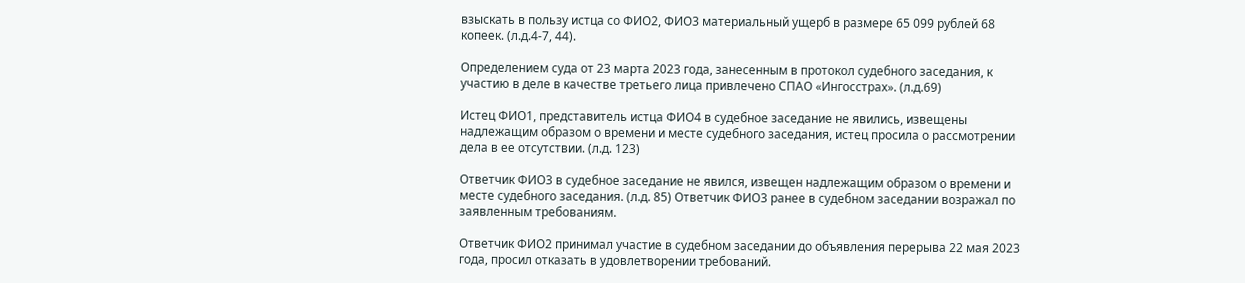взыскать в пользу истца со ФИО2, ФИО3 материальный ущерб в размере 65 099 рублей 68 копеек. (л.д.4-7, 44).

Определением суда от 23 марта 2023 года, занесенным в протокол судебного заседания, к участию в деле в качестве третьего лица привлечено СПАО «Ингосстрах». (л.д.69)

Истец ФИО1, представитель истца ФИО4 в судебное заседание не явились, извещены надлежащим образом о времени и месте судебного заседания, истец просила о рассмотрении дела в ее отсутствии. (л.д. 123)

Ответчик ФИО3 в судебное заседание не явился, извещен надлежащим образом о времени и месте судебного заседания. (л.д. 85) Ответчик ФИО3 ранее в судебном заседании возражал по заявленным требованиям.

Ответчик ФИО2 принимал участие в судебном заседании до объявления перерыва 22 мая 2023 года, просил отказать в удовлетворении требований.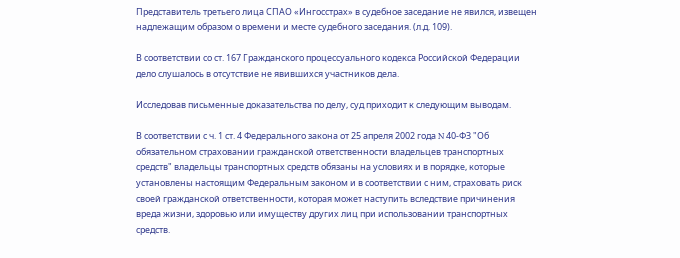Представитель третьего лица СПАО «Ингосстрах» в судебное заседание не явился, извещен надлежащим образом о времени и месте судебного заседания. (л.д. 109).

В соответствии со ст. 167 Гражданского процессуального кодекса Российской Федерации дело слушалось в отсутствие не явившихся участников дела.

Исследовав письменные доказательства по делу, суд приходит к следующим выводам.

В соответствии с ч. 1 ст. 4 Федерального закона от 25 апреля 2002 года N 40-ФЗ "Об обязательном страховании гражданской ответственности владельцев транспортных средств" владельцы транспортных средств обязаны на условиях и в порядке, которые установлены настоящим Федеральным законом и в соответствии с ним, страховать риск своей гражданской ответственности, которая может наступить вследствие причинения вреда жизни, здоровью или имуществу других лиц при использовании транспортных средств.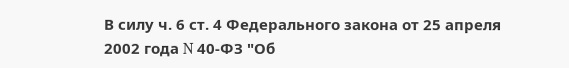В силу ч. 6 ст. 4 Федерального закона от 25 апреля 2002 года N 40-ФЗ "Об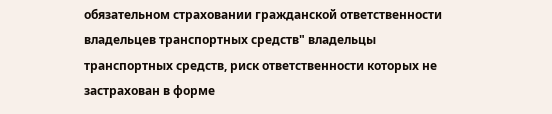обязательном страховании гражданской ответственности владельцев транспортных средств" владельцы транспортных средств, риск ответственности которых не застрахован в форме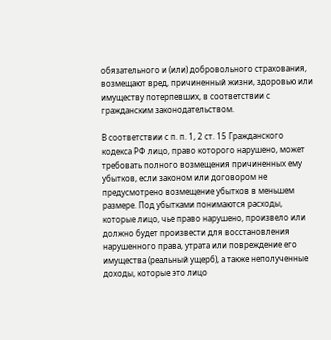обязательного и (или) добровольного страхования, возмещают вред, причиненный жизни, здоровью или имуществу потерпевших, в соответствии с гражданским законодательством.

В соответствии с п. п. 1, 2 ст. 15 Гражданского кодекса РФ лицо, право которого нарушено, может требовать полного возмещения причиненных ему убытков, если законом или договором не предусмотрено возмещение убытков в меньшем размере. Под убытками понимаются расходы, которые лицо, чье право нарушено, произвело или должно будет произвести для восстановления нарушенного права, утрата или повреждение его имущества (реальный ущерб), а также неполученные доходы, которые это лицо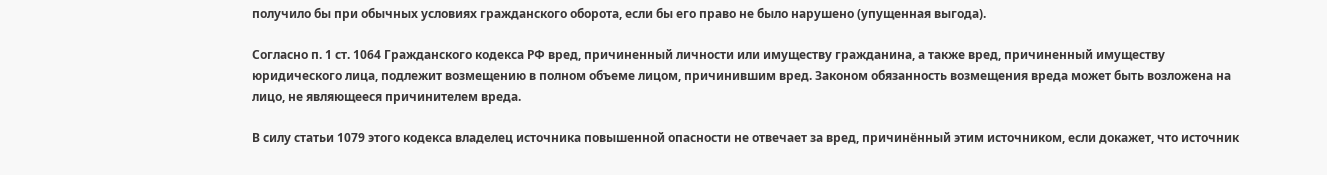получило бы при обычных условиях гражданского оборота, если бы его право не было нарушено (упущенная выгода).

Согласно п. 1 ст. 1064 Гражданского кодекса РФ вред, причиненный личности или имуществу гражданина, а также вред, причиненный имуществу юридического лица, подлежит возмещению в полном объеме лицом, причинившим вред. Законом обязанность возмещения вреда может быть возложена на лицо, не являющееся причинителем вреда.

В силу статьи 1079 этого кодекса владелец источника повышенной опасности не отвечает за вред, причинённый этим источником, если докажет, что источник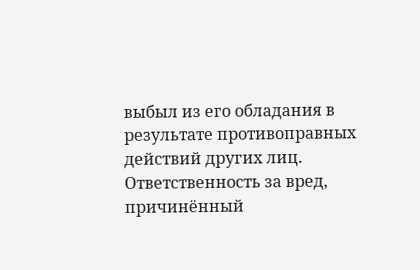выбыл из его обладания в результате противоправных действий других лиц. Ответственность за вред, причинённый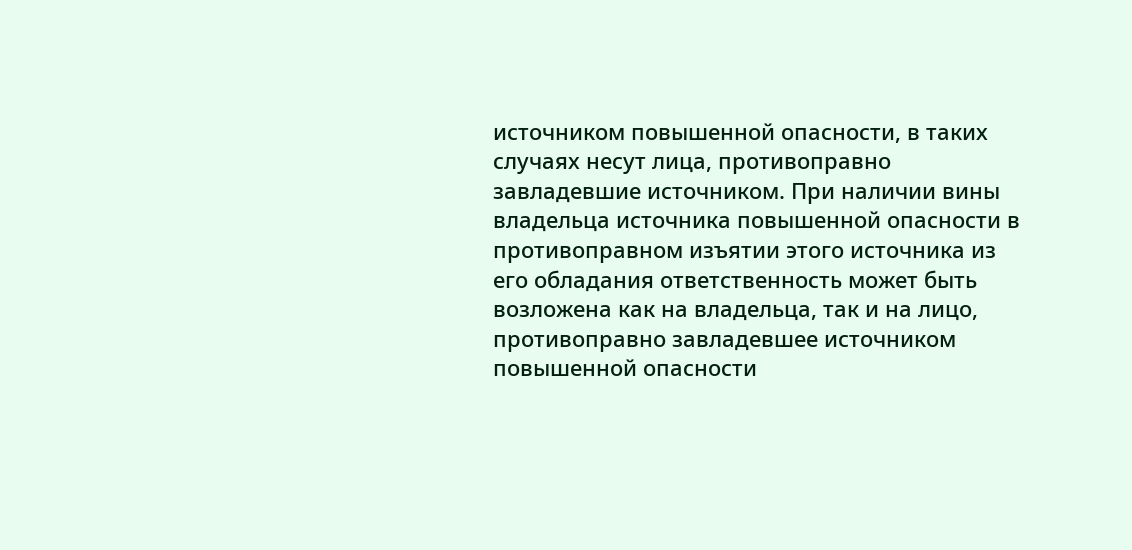источником повышенной опасности, в таких случаях несут лица, противоправно завладевшие источником. При наличии вины владельца источника повышенной опасности в противоправном изъятии этого источника из его обладания ответственность может быть возложена как на владельца, так и на лицо, противоправно завладевшее источником повышенной опасности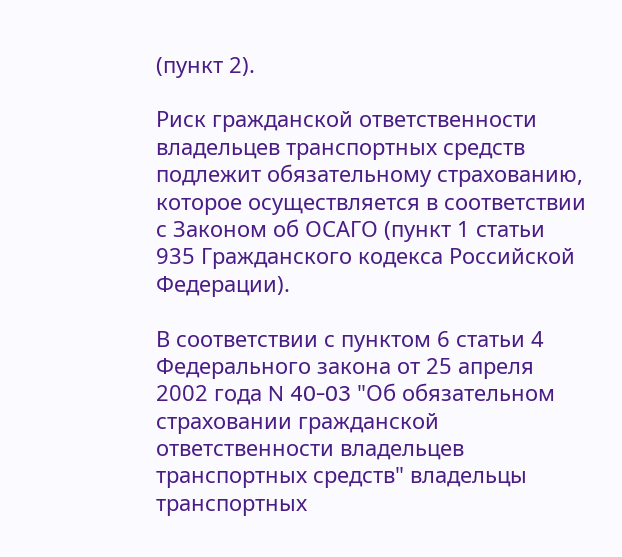(пункт 2).

Риск гражданской ответственности владельцев транспортных средств подлежит обязательному страхованию, которое осуществляется в соответствии с Законом об ОСАГО (пункт 1 статьи 935 Гражданского кодекса Российской Федерации).

В соответствии с пунктом 6 статьи 4 Федерального закона от 25 апреля 2002 года N 40-03 "Об обязательном страховании гражданской ответственности владельцев транспортных средств" владельцы транспортных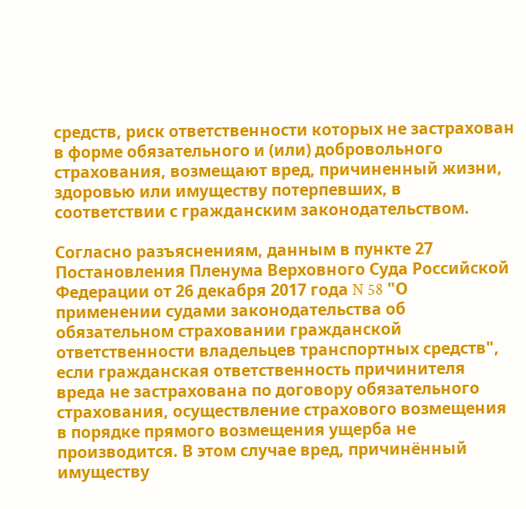средств, риск ответственности которых не застрахован в форме обязательного и (или) добровольного страхования, возмещают вред, причиненный жизни, здоровью или имуществу потерпевших, в соответствии с гражданским законодательством.

Согласно разъяснениям, данным в пункте 27 Постановления Пленума Верховного Суда Российской Федерации от 26 декабря 2017 года N 58 "О применении судами законодательства об обязательном страховании гражданской ответственности владельцев транспортных средств", если гражданская ответственность причинителя вреда не застрахована по договору обязательного страхования, осуществление страхового возмещения в порядке прямого возмещения ущерба не производится. В этом случае вред, причинённый имуществу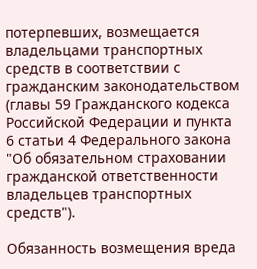потерпевших, возмещается владельцами транспортных средств в соответствии с гражданским законодательством (главы 59 Гражданского кодекса Российской Федерации и пункта 6 статьи 4 Федерального закона "Об обязательном страховании гражданской ответственности владельцев транспортных средств").

Обязанность возмещения вреда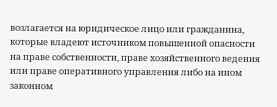возлагается на юридическое лицо или гражданина, которые владеют источником повышенной опасности на праве собственности, праве хозяйственного ведения или праве оперативного управления либо на ином законном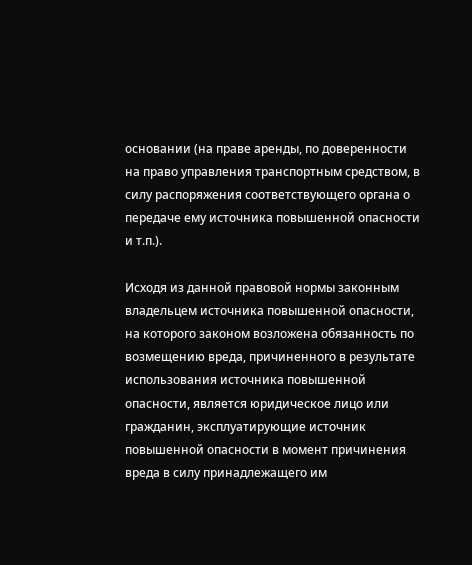основании (на праве аренды, по доверенности на право управления транспортным средством, в силу распоряжения соответствующего органа о передаче ему источника повышенной опасности и т.п.).

Исходя из данной правовой нормы законным владельцем источника повышенной опасности, на которого законом возложена обязанность по возмещению вреда, причиненного в результате использования источника повышенной опасности, является юридическое лицо или гражданин, эксплуатирующие источник повышенной опасности в момент причинения вреда в силу принадлежащего им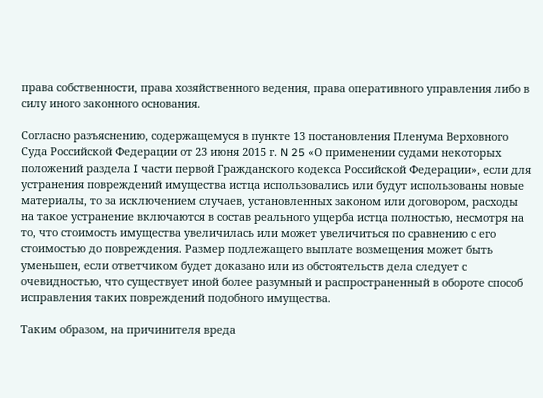права собственности, права хозяйственного ведения, права оперативного управления либо в силу иного законного основания.

Согласно разъяснению, содержащемуся в пункте 13 постановления Пленума Верховного Суда Российской Федерации от 23 июня 2015 г. N 25 «О применении судами некоторых положений раздела I части первой Гражданского кодекса Российской Федерации», если для устранения повреждений имущества истца использовались или будут использованы новые материалы, то за исключением случаев, установленных законом или договором, расходы на такое устранение включаются в состав реального ущерба истца полностью, несмотря на то, что стоимость имущества увеличилась или может увеличиться по сравнению с его стоимостью до повреждения. Размер подлежащего выплате возмещения может быть уменьшен, если ответчиком будет доказано или из обстоятельств дела следует с очевидностью, что существует иной более разумный и распространенный в обороте способ исправления таких повреждений подобного имущества.

Таким образом, на причинителя вреда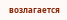возлагается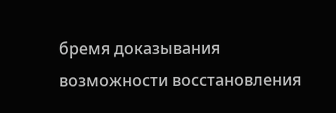бремя доказывания возможности восстановления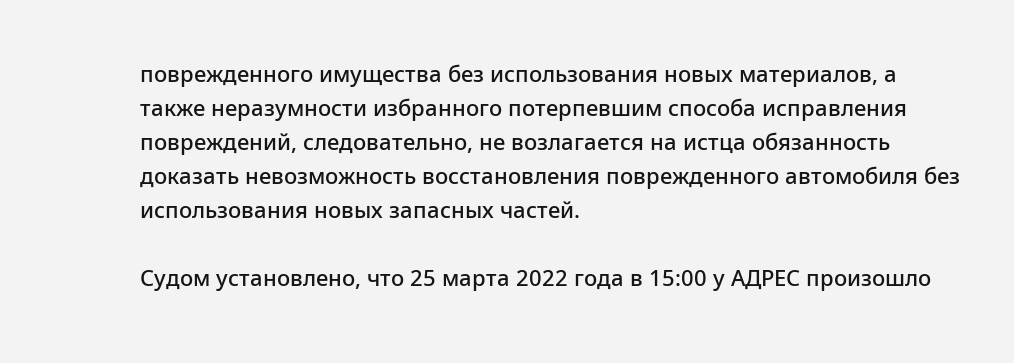поврежденного имущества без использования новых материалов, а также неразумности избранного потерпевшим способа исправления повреждений, следовательно, не возлагается на истца обязанность доказать невозможность восстановления поврежденного автомобиля без использования новых запасных частей.

Судом установлено, что 25 марта 2022 года в 15:00 у АДРЕС произошло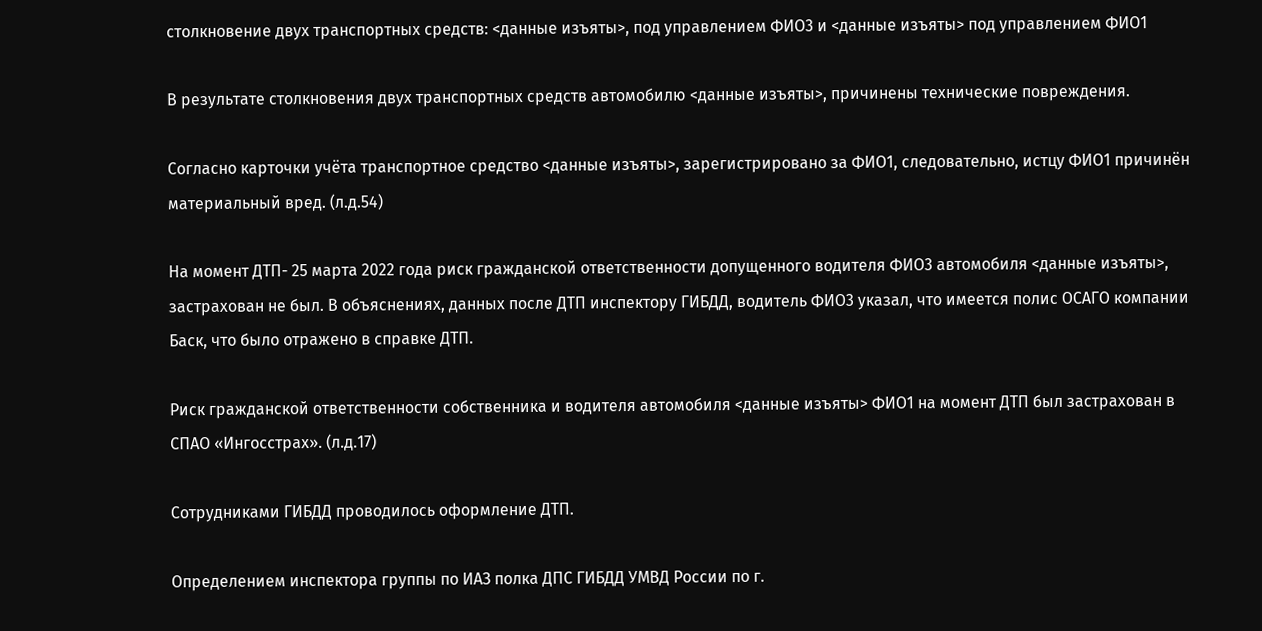столкновение двух транспортных средств: <данные изъяты>, под управлением ФИО3 и <данные изъяты> под управлением ФИО1

В результате столкновения двух транспортных средств автомобилю <данные изъяты>, причинены технические повреждения.

Согласно карточки учёта транспортное средство <данные изъяты>, зарегистрировано за ФИО1, следовательно, истцу ФИО1 причинён материальный вред. (л.д.54)

На момент ДТП- 25 марта 2022 года риск гражданской ответственности допущенного водителя ФИО3 автомобиля <данные изъяты>, застрахован не был. В объяснениях, данных после ДТП инспектору ГИБДД, водитель ФИО3 указал, что имеется полис ОСАГО компании Баск, что было отражено в справке ДТП.

Риск гражданской ответственности собственника и водителя автомобиля <данные изъяты> ФИО1 на момент ДТП был застрахован в СПАО «Ингосстрах». (л.д.17)

Сотрудниками ГИБДД проводилось оформление ДТП.

Определением инспектора группы по ИАЗ полка ДПС ГИБДД УМВД России по г.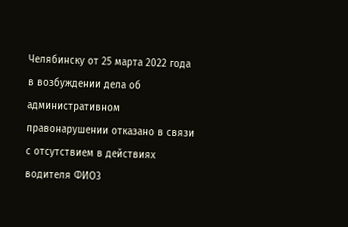Челябинску от 25 марта 2022 года в возбуждении дела об административном правонарушении отказано в связи с отсутствием в действиях водителя ФИО3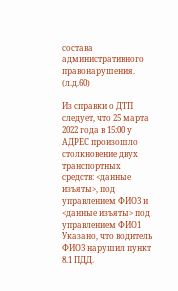состава административного правонарушения. (л.д.60)

Из справки о ДТП следует, что 25 марта 2022 года в 15:00 у АДРЕС произошло столкновение двух транспортных средств: <данные изъяты>, под управлением ФИО3 и <данные изъяты> под управлением ФИО1 Указано, что водитель ФИО3 нарушил пункт 8.1 ПДД.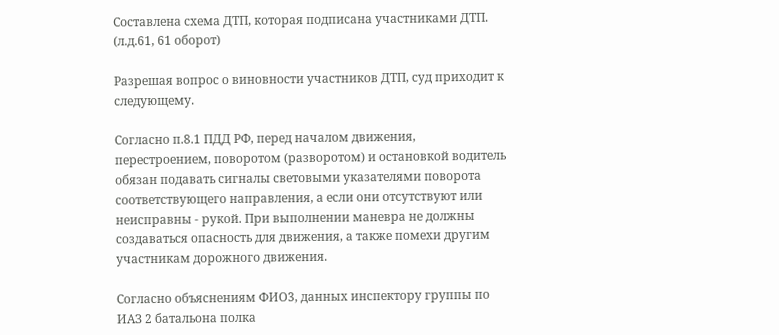Составлена схема ДТП, которая подписана участниками ДТП. (л.д.61, 61 оборот)

Разрешая вопрос о виновности участников ДТП, суд приходит к следующему.

Согласно п.8.1 ПДД РФ, перед началом движения, перестроением, поворотом (разворотом) и остановкой водитель обязан подавать сигналы световыми указателями поворота соответствующего направления, а если они отсутствуют или неисправны - рукой. При выполнении маневра не должны создаваться опасность для движения, а также помехи другим участникам дорожного движения.

Согласно объяснениям ФИО3, данных инспектору группы по ИАЗ 2 батальона полка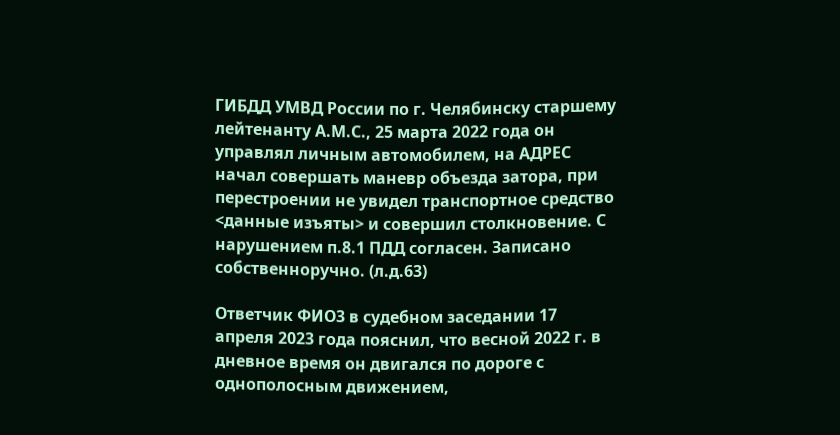ГИБДД УМВД России по г. Челябинску старшему лейтенанту А.М.С., 25 марта 2022 года он управлял личным автомобилем, на АДРЕС начал совершать маневр объезда затора, при перестроении не увидел транспортное средство <данные изъяты> и совершил столкновение. С нарушением п.8.1 ПДД согласен. Записано собственноручно. (л.д.63)

Ответчик ФИО3 в судебном заседании 17 апреля 2023 года пояснил, что весной 2022 г. в дневное время он двигался по дороге с однополосным движением,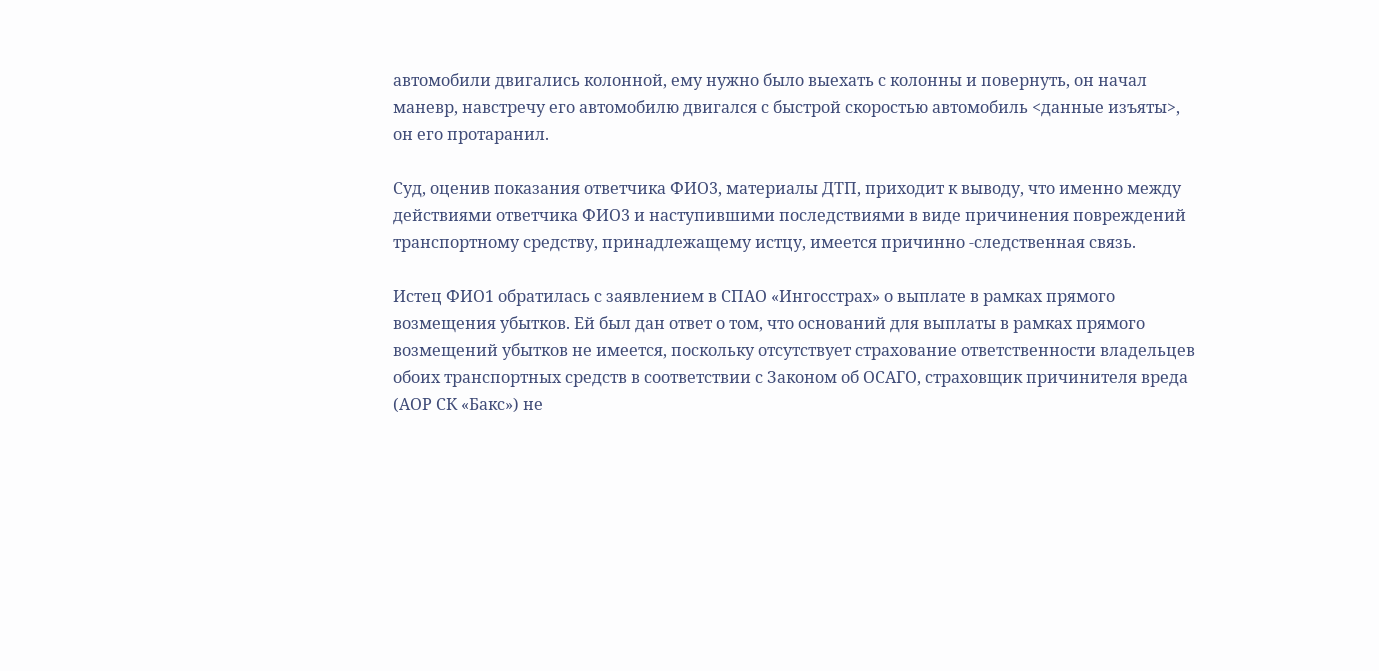автомобили двигались колонной, ему нужно было выехать с колонны и повернуть, он начал маневр, навстречу его автомобилю двигался с быстрой скоростью автомобиль <данные изъяты>, он его протаранил.

Суд, оценив показания ответчика ФИО3, материалы ДТП, приходит к выводу, что именно между действиями ответчика ФИО3 и наступившими последствиями в виде причинения повреждений транспортному средству, принадлежащему истцу, имеется причинно -следственная связь.

Истец ФИО1 обратилась с заявлением в СПАО «Ингосстрах» о выплате в рамках прямого возмещения убытков. Ей был дан ответ о том, что оснований для выплаты в рамках прямого возмещений убытков не имеется, поскольку отсутствует страхование ответственности владельцев обоих транспортных средств в соответствии с Законом об ОСАГО, страховщик причинителя вреда (АОР СК «Бакс») не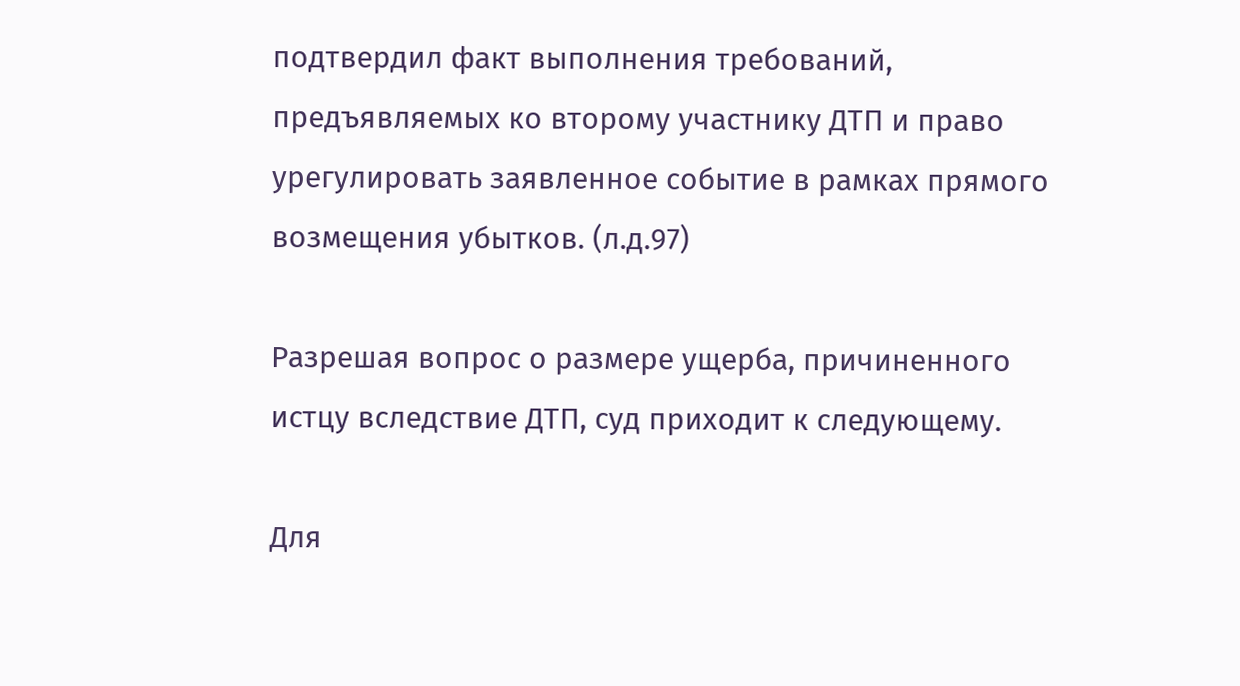подтвердил факт выполнения требований, предъявляемых ко второму участнику ДТП и право урегулировать заявленное событие в рамках прямого возмещения убытков. (л.д.97)

Разрешая вопрос о размере ущерба, причиненного истцу вследствие ДТП, суд приходит к следующему.

Для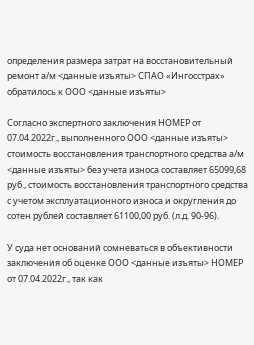определения размера затрат на восстановительный ремонт а/м <данные изъяты> СПАО «Ингосстрах» обратилось к ООО <данные изъяты>

Согласно экспертного заключения НОМЕР от 07.04.2022г., выполненного ООО <данные изъяты> стоимость восстановления транспортного средства а/м <данные изъяты> без учета износа составляет 65099,68 руб., стоимость восстановления транспортного средства с учетом эксплуатационного износа и округления до сотен рублей составляет 61100,00 руб. (л.д. 90-96).

У суда нет оснований сомневаться в объективности заключения об оценке ООО <данные изъяты> НОМЕР от 07.04.2022г., так как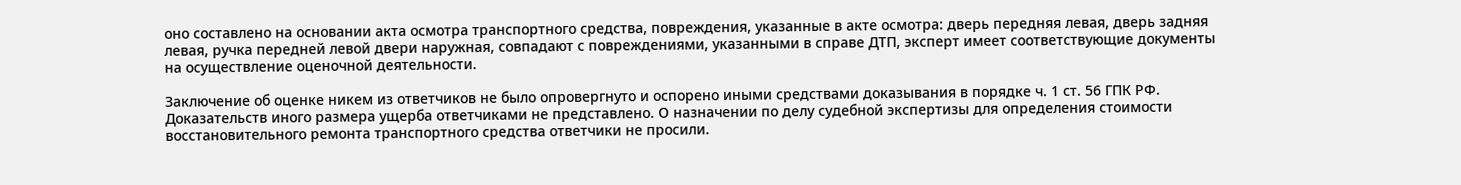оно составлено на основании акта осмотра транспортного средства, повреждения, указанные в акте осмотра: дверь передняя левая, дверь задняя левая, ручка передней левой двери наружная, совпадают с повреждениями, указанными в справе ДТП, эксперт имеет соответствующие документы на осуществление оценочной деятельности.

Заключение об оценке никем из ответчиков не было опровергнуто и оспорено иными средствами доказывания в порядке ч. 1 ст. 56 ГПК РФ. Доказательств иного размера ущерба ответчиками не представлено. О назначении по делу судебной экспертизы для определения стоимости восстановительного ремонта транспортного средства ответчики не просили.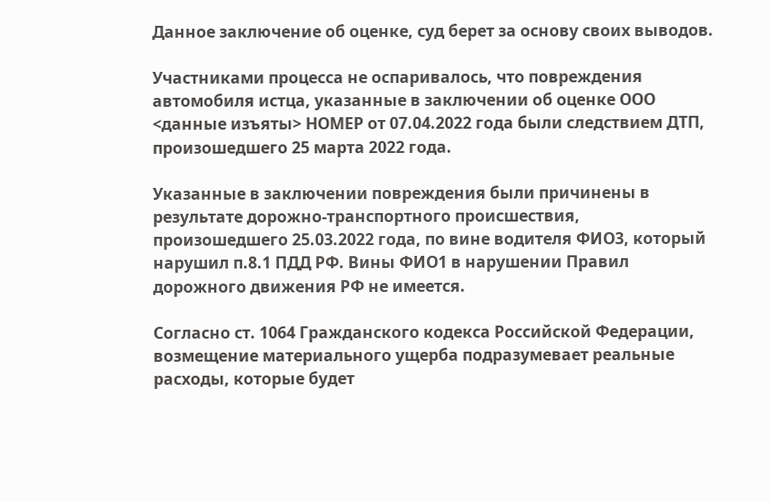Данное заключение об оценке, суд берет за основу своих выводов.

Участниками процесса не оспаривалось, что повреждения автомобиля истца, указанные в заключении об оценке ООО <данные изъяты> НОМЕР от 07.04.2022 года были следствием ДТП, произошедшего 25 марта 2022 года.

Указанные в заключении повреждения были причинены в результате дорожно-транспортного происшествия, произошедшего 25.03.2022 года, по вине водителя ФИО3, который нарушил п.8.1 ПДД РФ. Вины ФИО1 в нарушении Правил дорожного движения РФ не имеется.

Согласно ст. 1064 Гражданского кодекса Российской Федерации, возмещение материального ущерба подразумевает реальные расходы, которые будет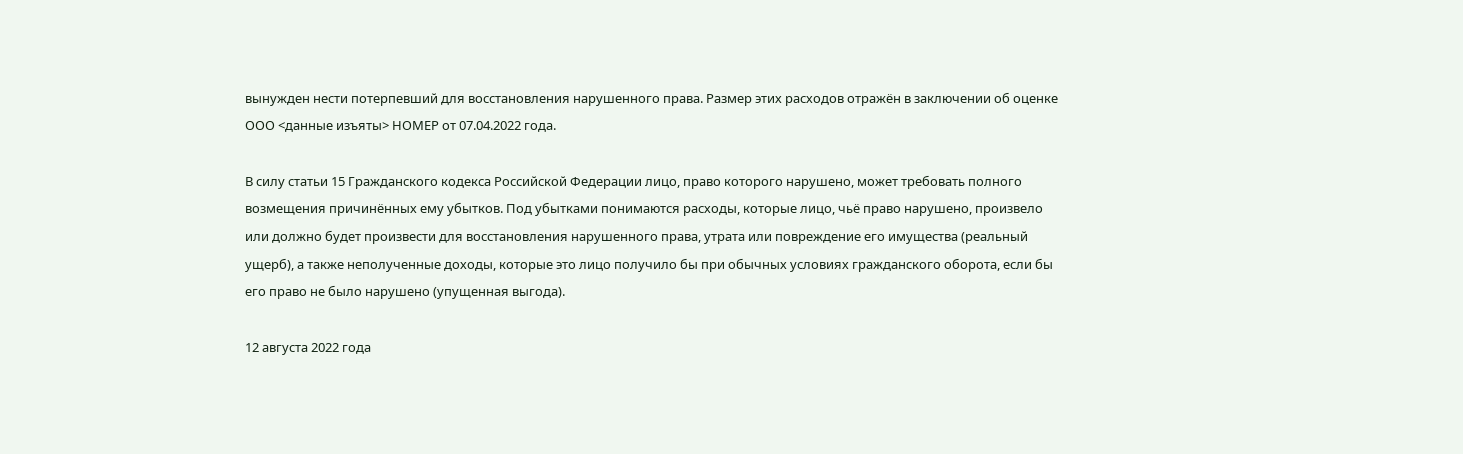вынужден нести потерпевший для восстановления нарушенного права. Размер этих расходов отражён в заключении об оценке ООО <данные изъяты> НОМЕР от 07.04.2022 года.

В силу статьи 15 Гражданского кодекса Российской Федерации лицо, право которого нарушено, может требовать полного возмещения причинённых ему убытков. Под убытками понимаются расходы, которые лицо, чьё право нарушено, произвело или должно будет произвести для восстановления нарушенного права, утрата или повреждение его имущества (реальный ущерб), а также неполученные доходы, которые это лицо получило бы при обычных условиях гражданского оборота, если бы его право не было нарушено (упущенная выгода).

12 августа 2022 года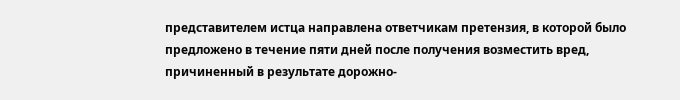представителем истца направлена ответчикам претензия, в которой было предложено в течение пяти дней после получения возместить вред, причиненный в результате дорожно-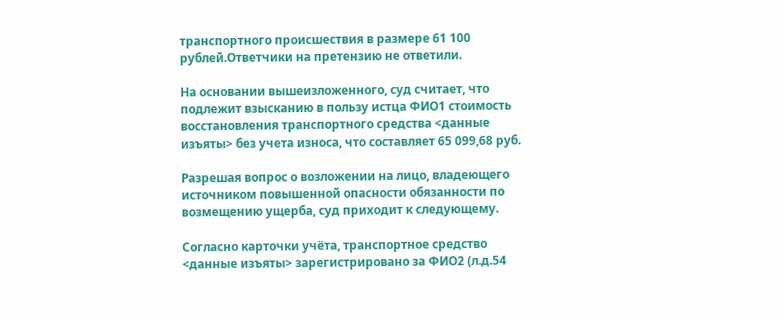транспортного происшествия в размере 61 100 рублей.Ответчики на претензию не ответили.

На основании вышеизложенного, суд считает, что подлежит взысканию в пользу истца ФИО1 стоимость восстановления транспортного средства <данные изъяты> без учета износа, что составляет 65 099,68 руб.

Разрешая вопрос о возложении на лицо, владеющего источником повышенной опасности обязанности по возмещению ущерба, суд приходит к следующему.

Согласно карточки учёта, транспортное средство <данные изъяты> зарегистрировано за ФИО2 (л.д.54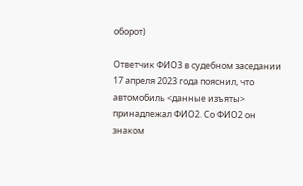оборот)

Ответчик ФИО3 в судебном заседании 17 апреля 2023 года пояснил, что автомобиль <данные изъяты> принадлежал ФИО2. Со ФИО2 он знаком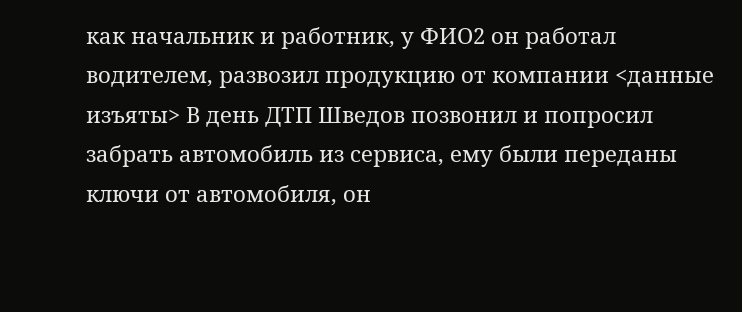как начальник и работник, у ФИО2 он работал водителем, развозил продукцию от компании <данные изъяты> В день ДТП Шведов позвонил и попросил забрать автомобиль из сервиса, ему были переданы ключи от автомобиля, он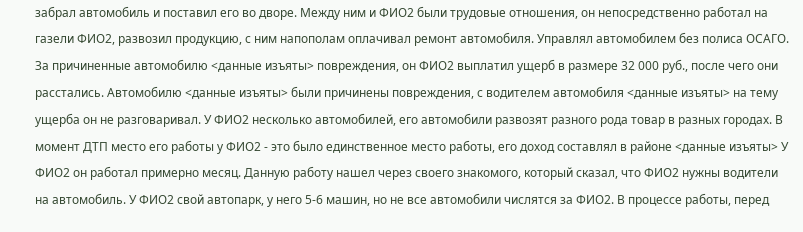забрал автомобиль и поставил его во дворе. Между ним и ФИО2 были трудовые отношения, он непосредственно работал на газели ФИО2, развозил продукцию, с ним напополам оплачивал ремонт автомобиля. Управлял автомобилем без полиса ОСАГО. За причиненные автомобилю <данные изъяты> повреждения, он ФИО2 выплатил ущерб в размере 32 000 руб., после чего они расстались. Автомобилю <данные изъяты> были причинены повреждения, с водителем автомобиля <данные изъяты> на тему ущерба он не разговаривал. У ФИО2 несколько автомобилей, его автомобили развозят разного рода товар в разных городах. В момент ДТП место его работы у ФИО2 - это было единственное место работы, его доход составлял в районе <данные изъяты> У ФИО2 он работал примерно месяц. Данную работу нашел через своего знакомого, который сказал, что ФИО2 нужны водители на автомобиль. У ФИО2 свой автопарк, у него 5-6 машин, но не все автомобили числятся за ФИО2. В процессе работы, перед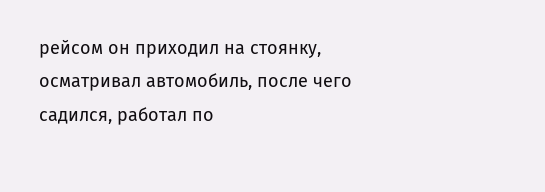рейсом он приходил на стоянку, осматривал автомобиль, после чего садился, работал по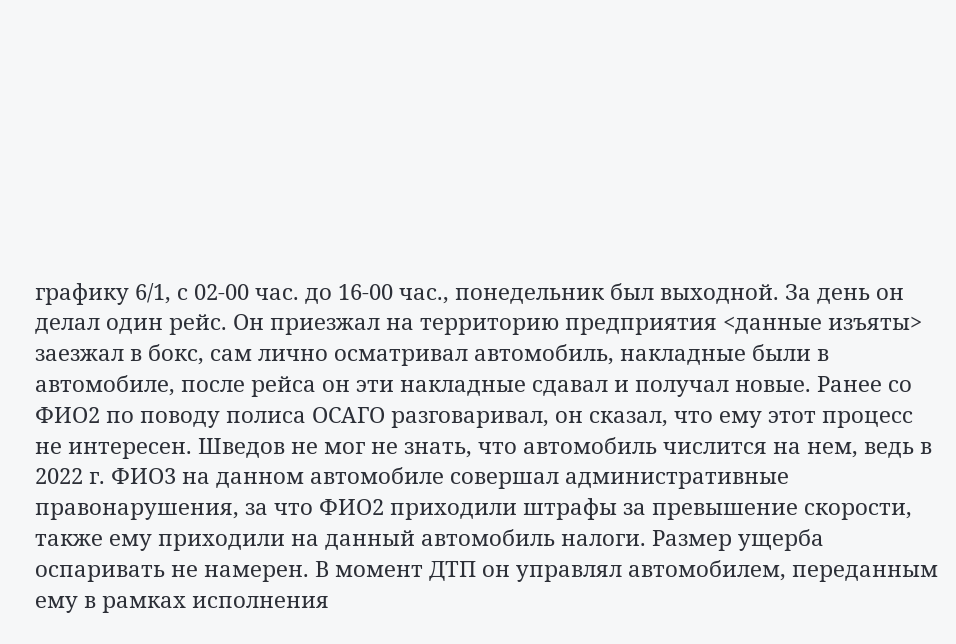графику 6/1, с 02-00 час. до 16-00 час., понедельник был выходной. За день он делал один рейс. Он приезжал на территорию предприятия <данные изъяты> заезжал в бокс, сам лично осматривал автомобиль, накладные были в автомобиле, после рейса он эти накладные сдавал и получал новые. Ранее со ФИО2 по поводу полиса ОСАГО разговаривал, он сказал, что ему этот процесс не интересен. Шведов не мог не знать, что автомобиль числится на нем, ведь в 2022 г. ФИО3 на данном автомобиле совершал административные правонарушения, за что ФИО2 приходили штрафы за превышение скорости, также ему приходили на данный автомобиль налоги. Размер ущерба оспаривать не намерен. В момент ДТП он управлял автомобилем, переданным ему в рамках исполнения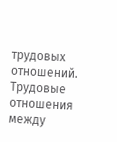трудовых отношений. Трудовые отношения между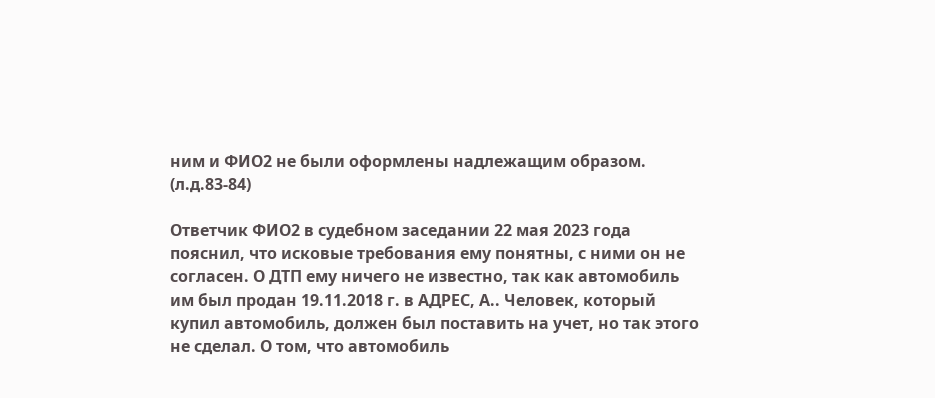ним и ФИО2 не были оформлены надлежащим образом. (л.д.83-84)

Ответчик ФИО2 в судебном заседании 22 мая 2023 года пояснил, что исковые требования ему понятны, с ними он не согласен. О ДТП ему ничего не известно, так как автомобиль им был продан 19.11.2018 г. в АДРЕС, А.. Человек, который купил автомобиль, должен был поставить на учет, но так этого не сделал. О том, что автомобиль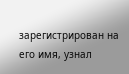зарегистрирован на его имя, узнал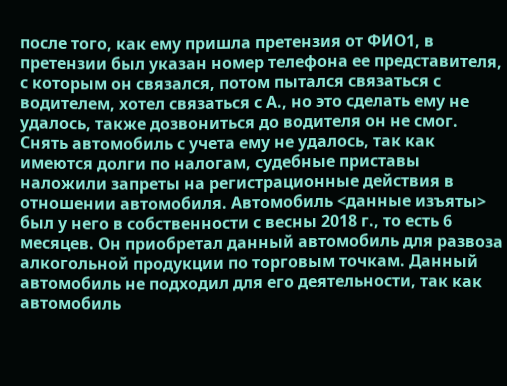после того, как ему пришла претензия от ФИО1, в претензии был указан номер телефона ее представителя, с которым он связался, потом пытался связаться с водителем, хотел связаться с А., но это сделать ему не удалось, также дозвониться до водителя он не смог. Снять автомобиль с учета ему не удалось, так как имеются долги по налогам, судебные приставы наложили запреты на регистрационные действия в отношении автомобиля. Автомобиль <данные изъяты> был у него в собственности с весны 2018 г., то есть 6 месяцев. Он приобретал данный автомобиль для развоза алкогольной продукции по торговым точкам. Данный автомобиль не подходил для его деятельности, так как автомобиль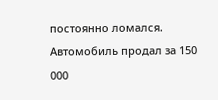постоянно ломался. Автомобиль продал за 150 000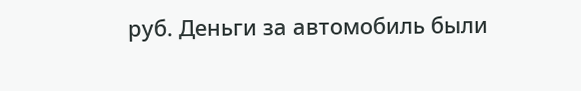руб. Деньги за автомобиль были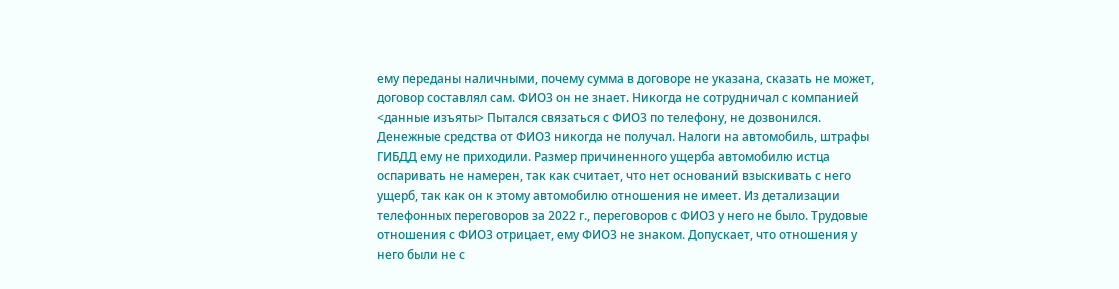ему переданы наличными, почему сумма в договоре не указана, сказать не может, договор составлял сам. ФИО3 он не знает. Никогда не сотрудничал с компанией <данные изъяты> Пытался связаться с ФИО3 по телефону, не дозвонился. Денежные средства от ФИО3 никогда не получал. Налоги на автомобиль, штрафы ГИБДД ему не приходили. Размер причиненного ущерба автомобилю истца оспаривать не намерен, так как считает, что нет оснований взыскивать с него ущерб, так как он к этому автомобилю отношения не имеет. Из детализации телефонных переговоров за 2022 г., переговоров с ФИО3 у него не было. Трудовые отношения с ФИО3 отрицает, ему ФИО3 не знаком. Допускает, что отношения у него были не с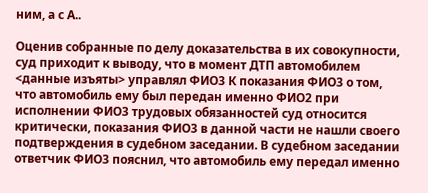ним, а с А..

Оценив собранные по делу доказательства в их совокупности, суд приходит к выводу, что в момент ДТП автомобилем <данные изъяты> управлял ФИО3 К показания ФИО3 о том, что автомобиль ему был передан именно ФИО2 при исполнении ФИО3 трудовых обязанностей суд относится критически, показания ФИО3 в данной части не нашли своего подтверждения в судебном заседании. В судебном заседании ответчик ФИО3 пояснил, что автомобиль ему передал именно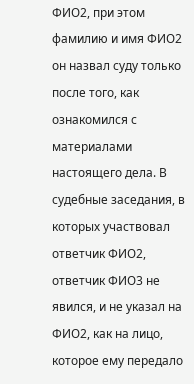ФИО2, при этом фамилию и имя ФИО2 он назвал суду только после того, как ознакомился с материалами настоящего дела. В судебные заседания, в которых участвовал ответчик ФИО2, ответчик ФИО3 не явился, и не указал на ФИО2, как на лицо, которое ему передало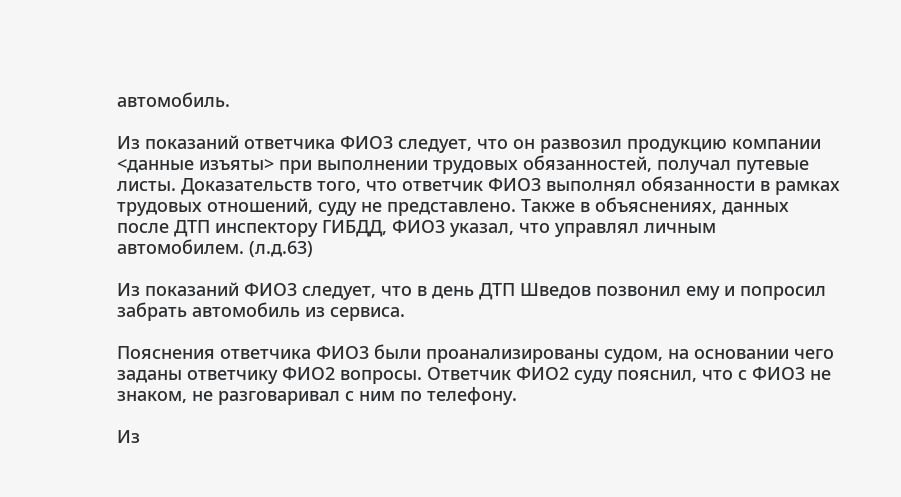автомобиль.

Из показаний ответчика ФИО3 следует, что он развозил продукцию компании <данные изъяты> при выполнении трудовых обязанностей, получал путевые листы. Доказательств того, что ответчик ФИО3 выполнял обязанности в рамках трудовых отношений, суду не представлено. Также в объяснениях, данных после ДТП инспектору ГИБДД, ФИО3 указал, что управлял личным автомобилем. (л.д.63)

Из показаний ФИО3 следует, что в день ДТП Шведов позвонил ему и попросил забрать автомобиль из сервиса.

Пояснения ответчика ФИО3 были проанализированы судом, на основании чего заданы ответчику ФИО2 вопросы. Ответчик ФИО2 суду пояснил, что с ФИО3 не знаком, не разговаривал с ним по телефону.

Из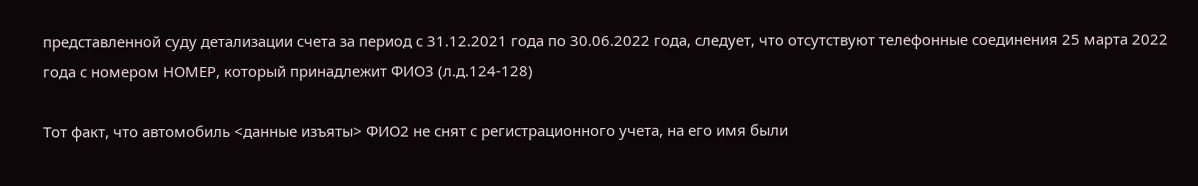представленной суду детализации счета за период с 31.12.2021 года по 30.06.2022 года, следует, что отсутствуют телефонные соединения 25 марта 2022 года с номером НОМЕР, который принадлежит ФИО3 (л.д.124-128)

Тот факт, что автомобиль <данные изъяты> ФИО2 не снят с регистрационного учета, на его имя были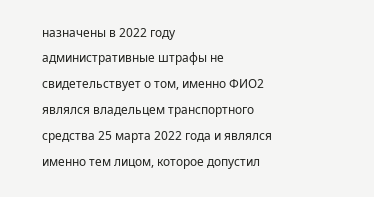назначены в 2022 году административные штрафы не свидетельствует о том, именно ФИО2 являлся владельцем транспортного средства 25 марта 2022 года и являлся именно тем лицом, которое допустил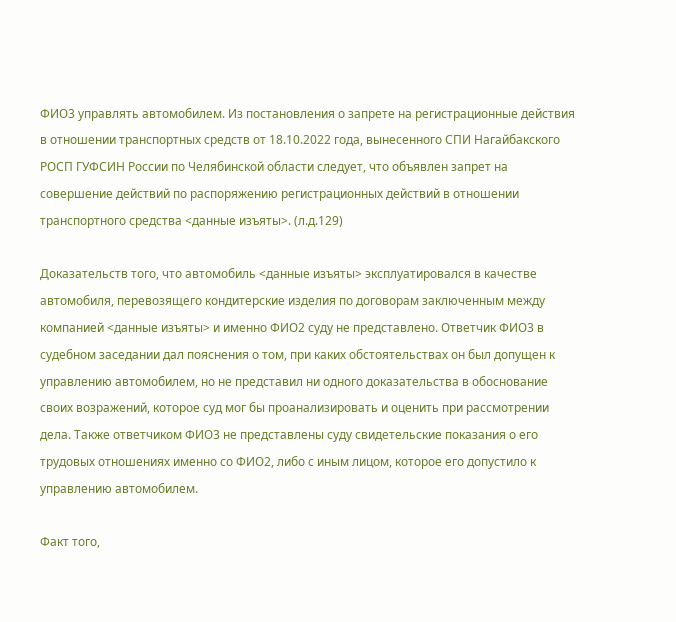ФИО3 управлять автомобилем. Из постановления о запрете на регистрационные действия в отношении транспортных средств от 18.10.2022 года, вынесенного СПИ Нагайбакского РОСП ГУФСИН России по Челябинской области следует, что объявлен запрет на совершение действий по распоряжению регистрационных действий в отношении транспортного средства <данные изъяты>. (л.д.129)

Доказательств того, что автомобиль <данные изъяты> эксплуатировался в качестве автомобиля, перевозящего кондитерские изделия по договорам заключенным между компанией <данные изъяты> и именно ФИО2 суду не представлено. Ответчик ФИО3 в судебном заседании дал пояснения о том, при каких обстоятельствах он был допущен к управлению автомобилем, но не представил ни одного доказательства в обоснование своих возражений, которое суд мог бы проанализировать и оценить при рассмотрении дела. Также ответчиком ФИО3 не представлены суду свидетельские показания о его трудовых отношениях именно со ФИО2, либо с иным лицом, которое его допустило к управлению автомобилем.

Факт того,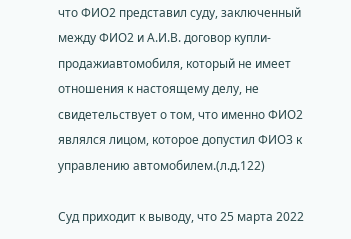что ФИО2 представил суду, заключенный между ФИО2 и А.И.В. договор купли-продажиавтомобиля, который не имеет отношения к настоящему делу, не свидетельствует о том, что именно ФИО2 являлся лицом, которое допустил ФИО3 к управлению автомобилем.(л.д.122)

Суд приходит к выводу, что 25 марта 2022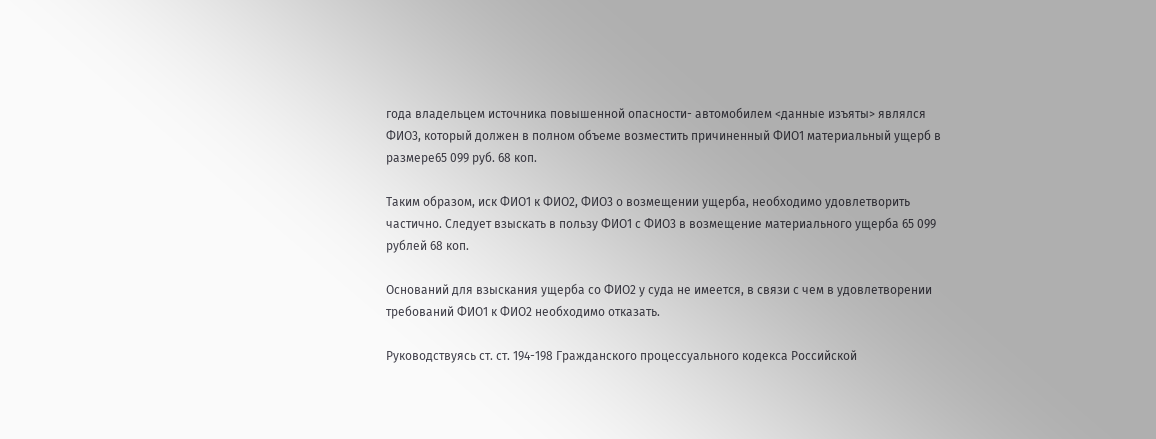года владельцем источника повышенной опасности- автомобилем <данные изъяты> являлся ФИО3, который должен в полном объеме возместить причиненный ФИО1 материальный ущерб в размере65 099 руб. 68 коп.

Таким образом, иск ФИО1 к ФИО2, ФИО3 о возмещении ущерба, необходимо удовлетворить частично. Следует взыскать в пользу ФИО1 с ФИО3 в возмещение материального ущерба 65 099 рублей 68 коп.

Оснований для взыскания ущерба со ФИО2 у суда не имеется, в связи с чем в удовлетворении требований ФИО1 к ФИО2 необходимо отказать.

Руководствуясь ст. ст. 194-198 Гражданского процессуального кодекса Российской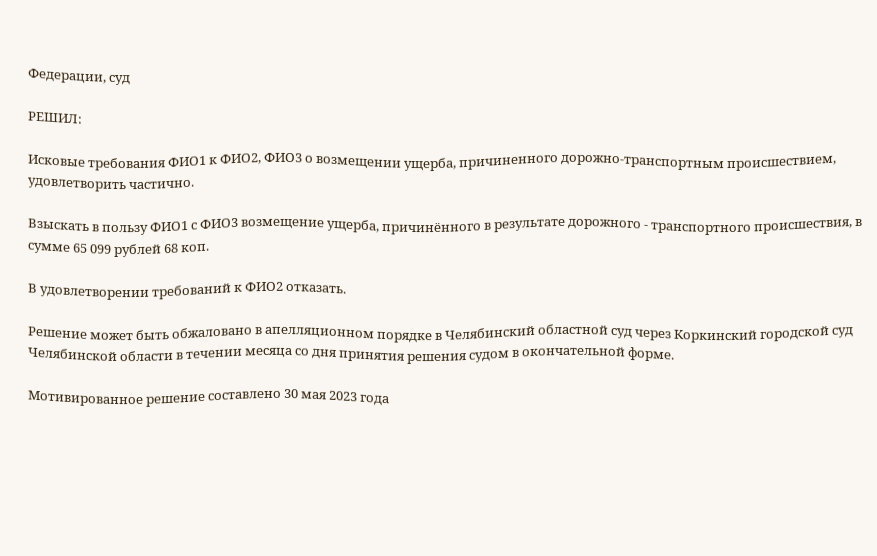Федерации, суд

РЕШИЛ:

Исковые требования ФИО1 к ФИО2, ФИО3 о возмещении ущерба, причиненного дорожно-транспортным происшествием, удовлетворить частично.

Взыскать в пользу ФИО1 с ФИО3 возмещение ущерба, причинённого в результате дорожного - транспортного происшествия, в сумме 65 099 рублей 68 коп.

В удовлетворении требований к ФИО2 отказать.

Решение может быть обжаловано в апелляционном порядке в Челябинский областной суд через Коркинский городской суд Челябинской области в течении месяца со дня принятия решения судом в окончательной форме.

Мотивированное решение составлено 30 мая 2023 года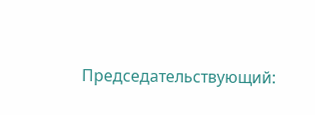Председательствующий: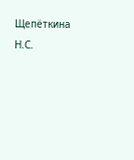Щепёткина Н.С.